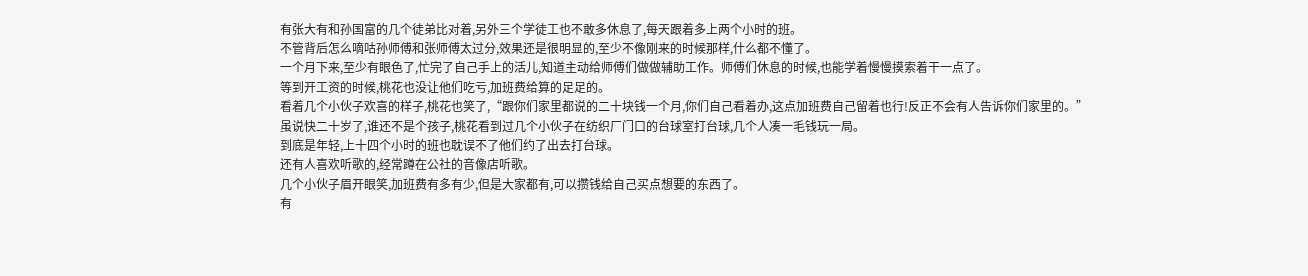有张大有和孙国富的几个徒弟比对着,另外三个学徒工也不敢多休息了,每天跟着多上两个小时的班。
不管背后怎么嘀咕孙师傅和张师傅太过分,效果还是很明显的,至少不像刚来的时候那样,什么都不懂了。
一个月下来,至少有眼色了,忙完了自己手上的活儿,知道主动给师傅们做做辅助工作。师傅们休息的时候,也能学着慢慢摸索着干一点了。
等到开工资的时候,桃花也没让他们吃亏,加班费给算的足足的。
看着几个小伙子欢喜的样子,桃花也笑了,“跟你们家里都说的二十块钱一个月,你们自己看着办,这点加班费自己留着也行!反正不会有人告诉你们家里的。”
虽说快二十岁了,谁还不是个孩子,桃花看到过几个小伙子在纺织厂门口的台球室打台球,几个人凑一毛钱玩一局。
到底是年轻,上十四个小时的班也耽误不了他们约了出去打台球。
还有人喜欢听歌的,经常蹲在公社的音像店听歌。
几个小伙子眉开眼笑,加班费有多有少,但是大家都有,可以攒钱给自己买点想要的东西了。
有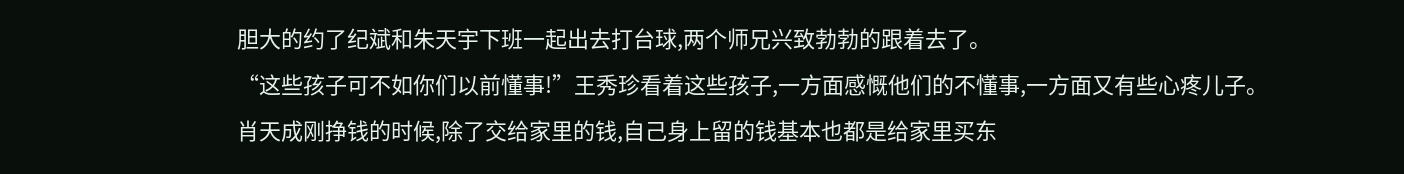胆大的约了纪斌和朱天宇下班一起出去打台球,两个师兄兴致勃勃的跟着去了。
“这些孩子可不如你们以前懂事!”王秀珍看着这些孩子,一方面感慨他们的不懂事,一方面又有些心疼儿子。
肖天成刚挣钱的时候,除了交给家里的钱,自己身上留的钱基本也都是给家里买东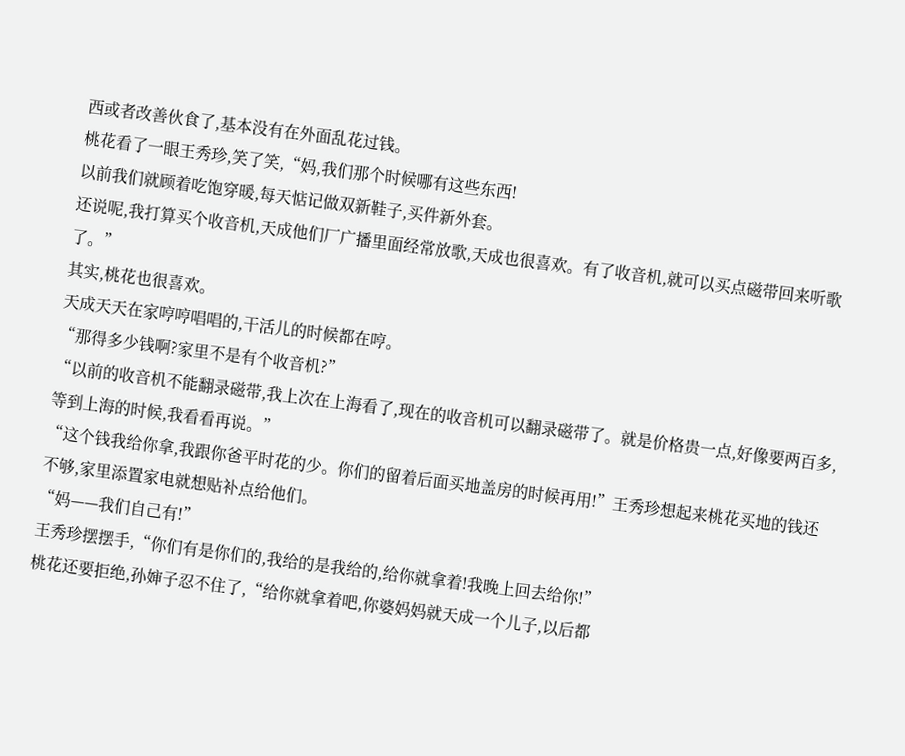西或者改善伙食了,基本没有在外面乱花过钱。
桃花看了一眼王秀珍,笑了笑,“妈,我们那个时候哪有这些东西!
以前我们就顾着吃饱穿暖,每天惦记做双新鞋子,买件新外套。
还说呢,我打算买个收音机,天成他们厂广播里面经常放歌,天成也很喜欢。有了收音机,就可以买点磁带回来听歌了。”
其实,桃花也很喜欢。
天成天天在家哼哼唱唱的,干活儿的时候都在哼。
“那得多少钱啊?家里不是有个收音机?”
“以前的收音机不能翻录磁带,我上次在上海看了,现在的收音机可以翻录磁带了。就是价格贵一点,好像要两百多,等到上海的时候,我看看再说。”
“这个钱我给你拿,我跟你爸平时花的少。你们的留着后面买地盖房的时候再用!”王秀珍想起来桃花买地的钱还不够,家里添置家电就想贴补点给他们。
“妈——我们自己有!”
王秀珍摆摆手,“你们有是你们的,我给的是我给的,给你就拿着!我晚上回去给你!”
桃花还要拒绝,孙婶子忍不住了,“给你就拿着吧,你婆妈妈就天成一个儿子,以后都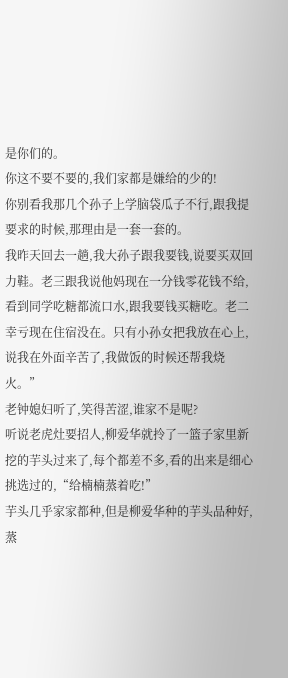是你们的。
你这不要不要的,我们家都是嫌给的少的!
你别看我那几个孙子上学脑袋瓜子不行,跟我提要求的时候,那理由是一套一套的。
我昨天回去一趟,我大孙子跟我要钱,说要买双回力鞋。老三跟我说他妈现在一分钱零花钱不给,看到同学吃糖都流口水,跟我要钱买糖吃。老二幸亏现在住宿没在。只有小孙女把我放在心上,说我在外面辛苦了,我做饭的时候还帮我烧火。”
老钟媳妇听了,笑得苦涩,谁家不是呢?
听说老虎灶要招人,柳爱华就拎了一篮子家里新挖的芋头过来了,每个都差不多,看的出来是细心挑选过的,“给楠楠蒸着吃!”
芋头几乎家家都种,但是柳爱华种的芋头品种好,蒸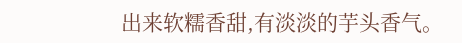出来软糯香甜,有淡淡的芋头香气。